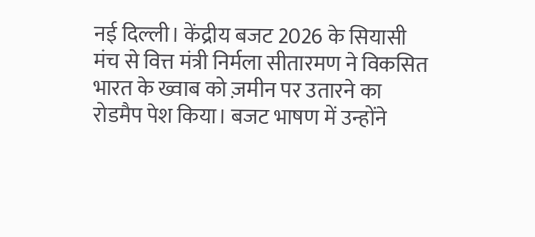नई दिल्ली। केंद्रीय बजट 2026 के सियासी मंच से वित्त मंत्री निर्मला सीतारमण ने विकसित भारत के ख्वाब को ज़मीन पर उतारने का रोडमैप पेश किया। बजट भाषण में उन्होंने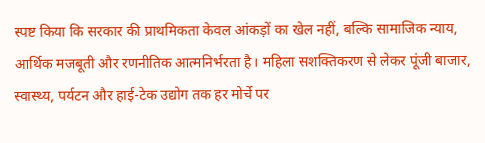स्पष्ट किया कि सरकार की प्राथमिकता केवल आंकड़ों का खेल नहीं, बल्कि सामाजिक न्याय, आर्थिक मजबूती और रणनीतिक आत्मनिर्भरता है। महिला सशक्तिकरण से लेकर पूंजी बाजार, स्वास्थ्य, पर्यटन और हाई-टेक उद्योग तक हर मोर्चे पर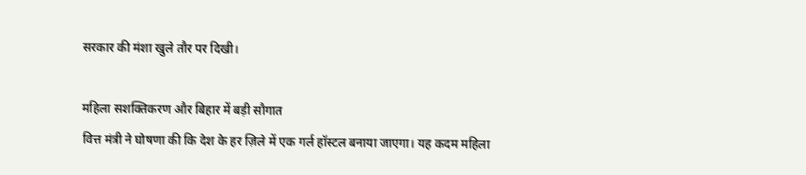सरकार की मंशा खुले तौर पर दिखी।

महिला सशक्तिकरण और बिहार में बड़ी सौगात
वित्त मंत्री ने घोषणा की कि देश के हर ज़िले में एक गर्ल हॉस्टल बनाया जाएगा। यह कदम महिला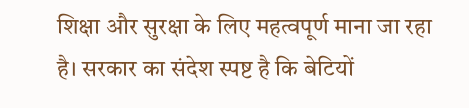शिक्षा और सुरक्षा के लिए महत्वपूर्ण माना जा रहा है। सरकार का संदेश स्पष्ट है कि बेटियों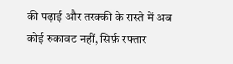की पढ़ाई और तरक्की के रास्ते में अब कोई रुकावट नहीं, सिर्फ़ रफ्तार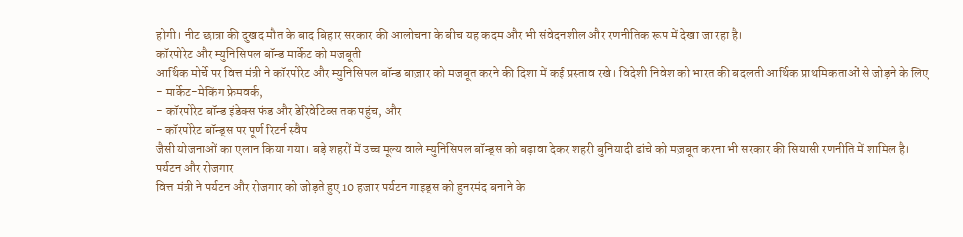होगी। नीट छात्रा की दुखद मौत के बाद बिहार सरकार की आलोचना के बीच यह कदम और भी संवेदनशील और रणनीतिक रूप में देखा जा रहा है।
कॉरपोरेट और म्युनिसिपल बॉन्ड मार्केट को मजबूती
आर्थिक मोर्चे पर वित्त मंत्री ने कॉरपोरेट और म्युनिसिपल बॉन्ड बाज़ार को मजबूत करने की दिशा में कई प्रस्ताव रखे। विदेशी निवेश को भारत की बदलती आर्थिक प्राथमिकताओं से जोड़ने के लिए
- मार्केट-मेकिंग फ्रेमवर्क,
- कॉरपोरेट बॉन्ड इंडेक्स फंड और डेरिवेटिव्स तक पहुंच, और
- कॉरपोरेट बॉन्ड्स पर पूर्ण रिटर्न स्वैप
जैसी योजनाओं का एलान किया गया। बड़े शहरों में उच्च मूल्य वाले म्युनिसिपल बॉन्ड्स को बढ़ावा देकर शहरी बुनियादी ढांचे को मज़बूत करना भी सरकार की सियासी रणनीति में शामिल है।
पर्यटन और रोजगार
वित्त मंत्री ने पर्यटन और रोजगार को जोड़ते हुए 10 हजार पर्यटन गाइड्स को हुनरमंद बनाने के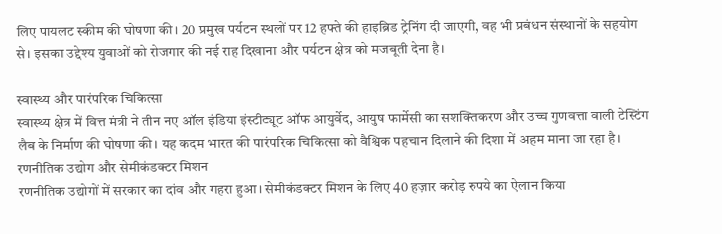लिए पायलट स्कीम की घोषणा की। 20 प्रमुख पर्यटन स्थलों पर 12 हफ्ते की हाइब्रिड ट्रेनिंग दी जाएगी, वह भी प्रबंधन संस्थानों के सहयोग से। इसका उद्देश्य युवाओं को रोजगार की नई राह दिखाना और पर्यटन क्षेत्र को मजबूती देना है।

स्वास्थ्य और पारंपरिक चिकित्सा
स्वास्थ्य क्षेत्र में वित्त मंत्री ने तीन नए ऑल इंडिया इंस्टीट्यूट ऑफ आयुर्वेद, आयुष फार्मेसी का सशक्तिकरण और उच्च गुणवत्ता वाली टेस्टिंग लैब के निर्माण की घोषणा की। यह कदम भारत की पारंपरिक चिकित्सा को वैश्विक पहचान दिलाने की दिशा में अहम माना जा रहा है।
रणनीतिक उद्योग और सेमीकंडक्टर मिशन
रणनीतिक उद्योगों में सरकार का दांव और गहरा हुआ। सेमीकंडक्टर मिशन के लिए 40 हज़ार करोड़ रुपये का ऐलान किया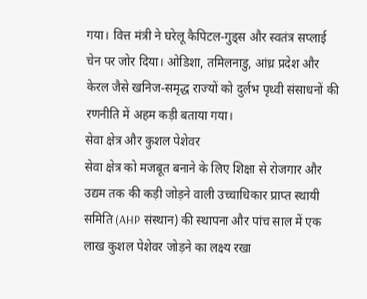गया। वित्त मंत्री ने घरेलू कैपिटल-गुड्स और स्वतंत्र सप्लाई चेन पर जोर दिया। ओडिशा, तमिलनाडु, आंध्र प्रदेश और केरल जैसे खनिज-समृद्ध राज्यों को दुर्लभ पृथ्वी संसाधनों की रणनीति में अहम कड़ी बताया गया।
सेवा क्षेत्र और कुशल पेशेवर
सेवा क्षेत्र को मजबूत बनाने के लिए शिक्षा से रोजगार और उद्यम तक की कड़ी जोड़ने वाली उच्चाधिकार प्राप्त स्थायी समिति (AHP संस्थान) की स्थापना और पांच साल में एक लाख कुशल पेशेवर जोड़ने का लक्ष्य रखा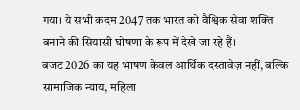गया। ये सभी कदम 2047 तक भारत को वैश्विक सेवा शक्ति बनाने की सियासी घोषणा के रूप में देखे जा रहे हैं।
बजट 2026 का यह भाषण केवल आर्थिक दस्तावेज़ नहीं, बल्कि सामाजिक न्याय, महिला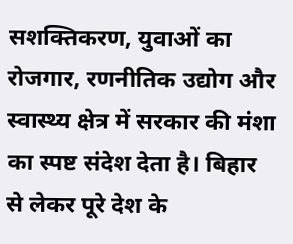सशक्तिकरण, युवाओं का रोजगार, रणनीतिक उद्योग और स्वास्थ्य क्षेत्र में सरकार की मंशा का स्पष्ट संदेश देता है। बिहार से लेकर पूरे देश के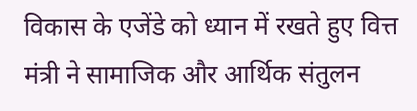विकास के एजेंडे को ध्यान में रखते हुए वित्त मंत्री ने सामाजिक और आर्थिक संतुलन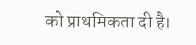को प्राथमिकता दी है।